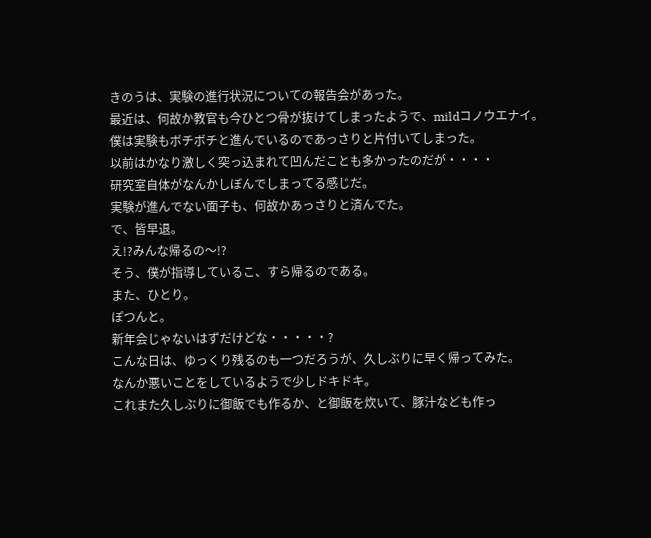きのうは、実験の進行状況についての報告会があった。
最近は、何故か教官も今ひとつ骨が抜けてしまったようで、mildコノウエナイ。
僕は実験もボチボチと進んでいるのであっさりと片付いてしまった。
以前はかなり激しく突っ込まれて凹んだことも多かったのだが・・・・
研究室自体がなんかしぼんでしまってる感じだ。
実験が進んでない面子も、何故かあっさりと済んでた。
で、皆早退。
え!?みんな帰るの〜!?
そう、僕が指導しているこ、すら帰るのである。
また、ひとり。
ぽつんと。
新年会じゃないはずだけどな・・・・・?
こんな日は、ゆっくり残るのも一つだろうが、久しぶりに早く帰ってみた。
なんか悪いことをしているようで少しドキドキ。
これまた久しぶりに御飯でも作るか、と御飯を炊いて、豚汁なども作っ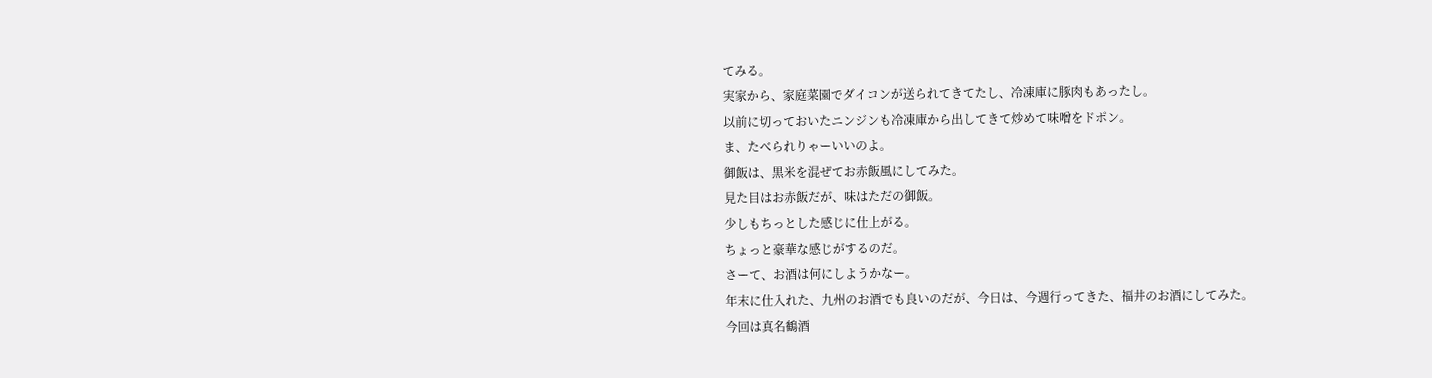てみる。
実家から、家庭菜園でダイコンが送られてきてたし、冷凍庫に豚肉もあったし。
以前に切っておいたニンジンも冷凍庫から出してきて炒めて味噌をドポン。
ま、たべられりゃーいいのよ。
御飯は、黒米を混ぜてお赤飯風にしてみた。
見た目はお赤飯だが、味はただの御飯。
少しもちっとした感じに仕上がる。
ちょっと豪華な感じがするのだ。
さーて、お酒は何にしようかなー。
年末に仕入れた、九州のお酒でも良いのだが、今日は、今週行ってきた、福井のお酒にしてみた。
今回は真名鶴酒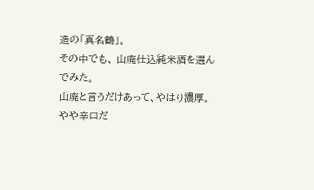造の「真名鶴」。
その中でも、 山廃仕込純米酒を選んでみた。
山廃と言うだけあって、やはり濃厚。
やや辛口だ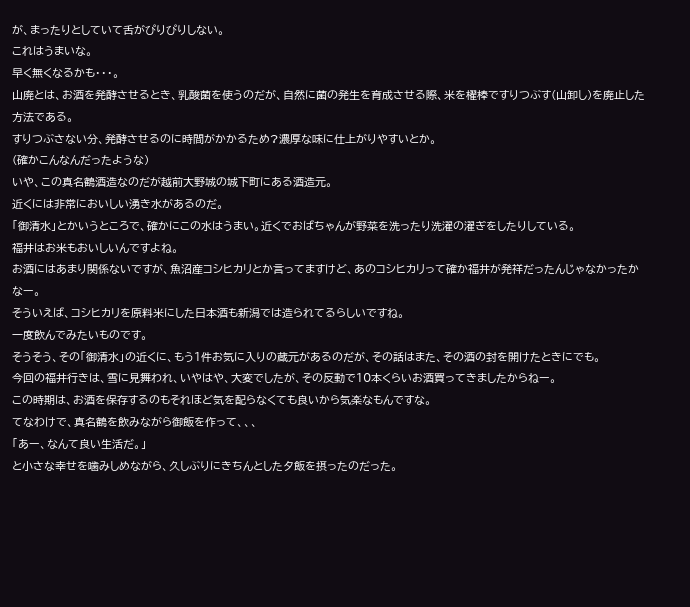が、まったりとしていて舌がぴりぴりしない。
これはうまいな。
早く無くなるかも・・・。
山廃とは、お酒を発酵させるとき、乳酸菌を使うのだが、自然に菌の発生を育成させる際、米を櫂棒ですりつぶす(山卸し)を廃止した方法である。
すりつぶさない分、発酵させるのに時間がかかるため?濃厚な味に仕上がりやすいとか。
(確かこんなんだったような)
いや、この真名鶴酒造なのだが越前大野城の城下町にある酒造元。
近くには非常においしい湧き水があるのだ。
「御清水」とかいうところで、確かにこの水はうまい。近くでおばちゃんが野菜を洗ったり洗濯の濯ぎをしたりしている。
福井はお米もおいしいんですよね。
お酒にはあまり関係ないですが、魚沼産コシヒカリとか言ってますけど、あのコシヒカリって確か福井が発祥だったんじゃなかったかなー。
そういえば、コシヒカリを原料米にした日本酒も新潟では造られてるらしいですね。
一度飲んでみたいものです。
そうそう、その「御清水」の近くに、もう1件お気に入りの蔵元があるのだが、その話はまた、その酒の封を開けたときにでも。
今回の福井行きは、雪に見舞われ、いやはや、大変でしたが、その反動で10本くらいお酒買ってきましたからねー。
この時期は、お酒を保存するのもそれほど気を配らなくても良いから気楽なもんですな。
てなわけで、真名鶴を飲みながら御飯を作って、、、
「あー、なんて良い生活だ。」
と小さな幸せを噛みしめながら、久しぶりにきちんとした夕飯を摂ったのだった。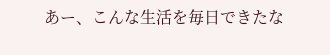あー、こんな生活を毎日できたな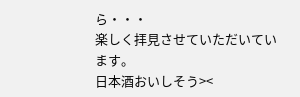ら・・・
楽しく拝見させていただいています。
日本酒おいしそう><